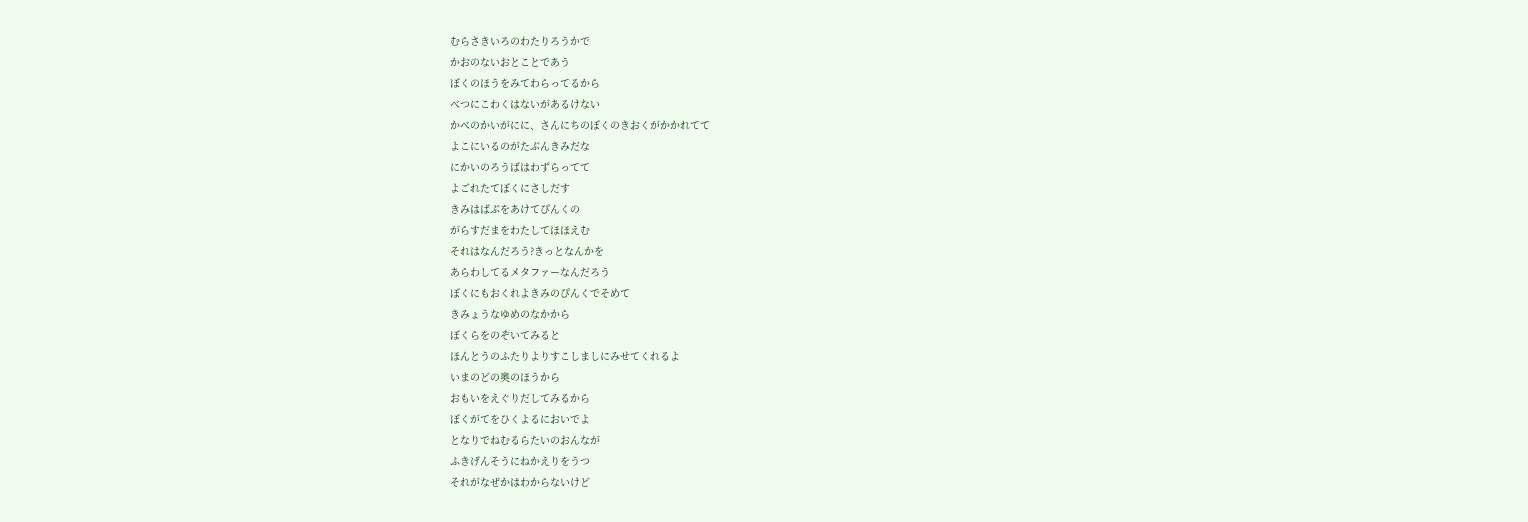むらさきいろのわたりろうかで
かおのないおとことであう
ぼくのほうをみてわらってるから
べつにこわくはないがあるけない
かべのかいがにに、さんにちのぼくのきおくがかかれてて
よこにいるのがたぶんきみだな
にかいのろうばはわずらってて
よごれたてぼくにさしだす
きみはばぶをあけてぴんくの
がらすだまをわたしてほほえむ
それはなんだろう?きっとなんかを
あらわしてるメタファーなんだろう
ぼくにもおくれよきみのぴんくでそめて
きみょうなゆめのなかから
ぼくらをのぞいてみると
ほんとうのふたりよりすこしましにみせてくれるよ
いまのどの奥のほうから
おもいをえぐりだしてみるから
ぼくがてをひくよるにおいでよ
となりでねむるらたいのおんなが
ふきげんそうにねかえりをうつ
それがなぜかはわからないけど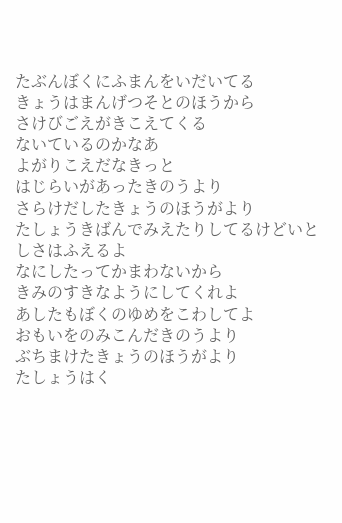たぶんぼくにふまんをいだいてる
きょうはまんげつそとのほうから
さけびごえがきこえてくる
ないているのかなあ
よがりこえだなきっと
はじらいがあったきのうより
さらけだしたきょうのほうがより
たしょうきばんでみえたりしてるけどいとしさはふえるよ
なにしたってかまわないから
きみのすきなようにしてくれよ
あしたもぼくのゆめをこわしてよ
おもいをのみこんだきのうより
ぶちまけたきょうのほうがより
たしょうはく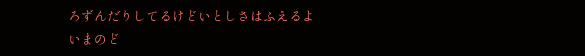ろずんだりしてるけどいとしさはふえるよ
いまのど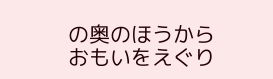の奥のほうから
おもいをえぐり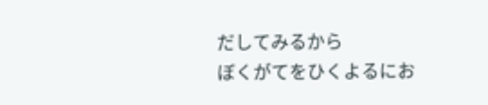だしてみるから
ぼくがてをひくよるにお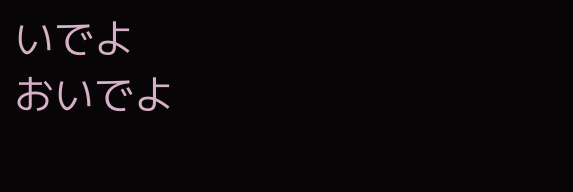いでよ
おいでよ